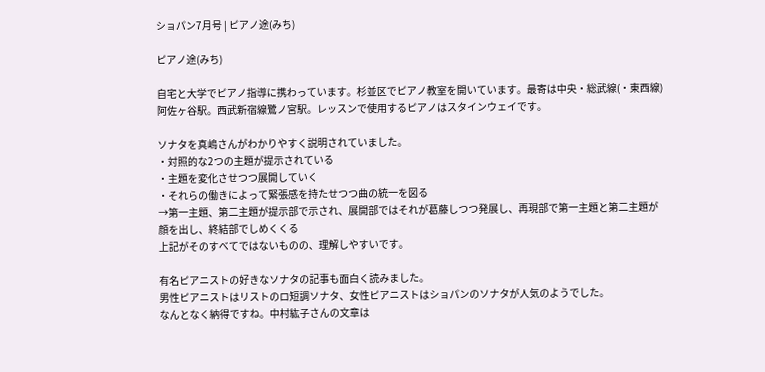ショパン7月号 | ピアノ途(みち)

ピアノ途(みち)

自宅と大学でピアノ指導に携わっています。杉並区でピアノ教室を開いています。最寄は中央・総武線(・東西線)阿佐ヶ谷駅。西武新宿線鷺ノ宮駅。レッスンで使用するピアノはスタインウェイです。

ソナタを真嶋さんがわかりやすく説明されていました。
・対照的な2つの主題が提示されている
・主題を変化させつつ展開していく
・それらの働きによって緊張感を持たせつつ曲の統一を図る
→第一主題、第二主題が提示部で示され、展開部ではそれが葛藤しつつ発展し、再現部で第一主題と第二主題が顔を出し、終結部でしめくくる
上記がそのすべてではないものの、理解しやすいです。

有名ピアニストの好きなソナタの記事も面白く読みました。
男性ピアニストはリストのロ短調ソナタ、女性ピアニストはショパンのソナタが人気のようでした。
なんとなく納得ですね。中村紘子さんの文章は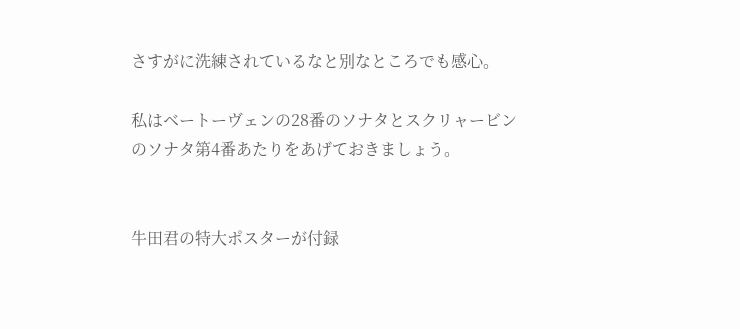さすがに洗練されているなと別なところでも感心。

私はベートーヴェンの28番のソナタとスクリャービンのソナタ第4番あたりをあげておきましょう。


牛田君の特大ポスターが付録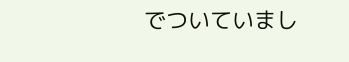でついていまし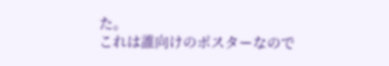た。
これは誰向けのポスターなので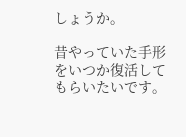しょうか。

昔やっていた手形をいつか復活してもらいたいです。